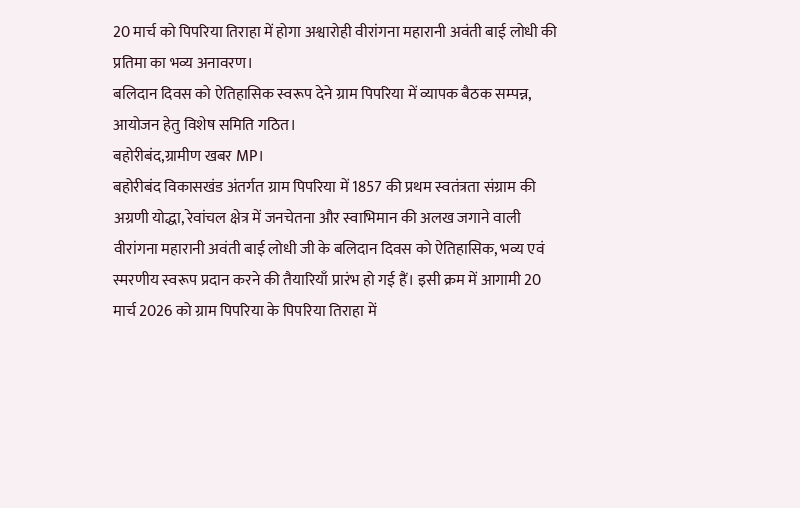20 मार्च को पिपरिया तिराहा में होगा अश्वारोही वीरांगना महारानी अवंती बाई लोधी की प्रतिमा का भव्य अनावरण।
बलिदान दिवस को ऐतिहासिक स्वरूप देने ग्राम पिपरिया में व्यापक बैठक सम्पन्न, आयोजन हेतु विशेष समिति गठित।
बहोरीबंद,ग्रामीण खबर MP।
बहोरीबंद विकासखंड अंतर्गत ग्राम पिपरिया में 1857 की प्रथम स्वतंत्रता संग्राम की अग्रणी योद्धा, रेवांचल क्षेत्र में जनचेतना और स्वाभिमान की अलख जगाने वाली वीरांगना महारानी अवंती बाई लोधी जी के बलिदान दिवस को ऐतिहासिक, भव्य एवं स्मरणीय स्वरूप प्रदान करने की तैयारियाँ प्रारंभ हो गई हैं। इसी क्रम में आगामी 20 मार्च 2026 को ग्राम पिपरिया के पिपरिया तिराहा में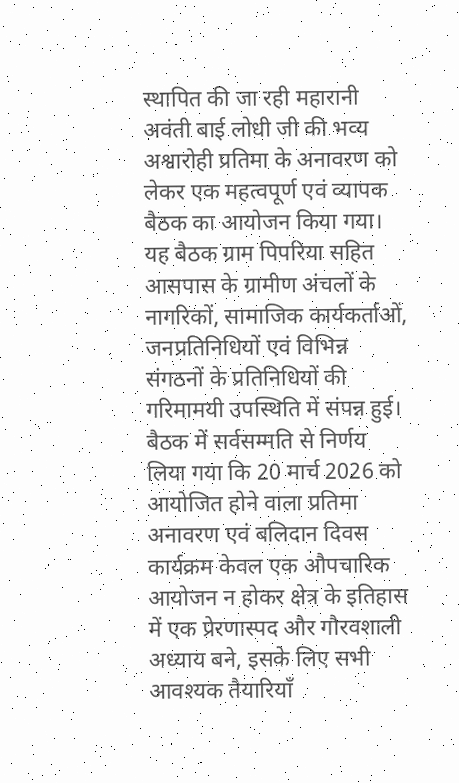स्थापित की जा रही महारानी अवंती बाई लोधी जी की भव्य अश्वारोही प्रतिमा के अनावरण को लेकर एक महत्वपूर्ण एवं व्यापक बैठक का आयोजन किया गया।
यह बैठक ग्राम पिपरिया सहित आसपास के ग्रामीण अंचलों के नागरिकों, सामाजिक कार्यकर्ताओं, जनप्रतिनिधियों एवं विभिन्न संगठनों के प्रतिनिधियों की गरिमामयी उपस्थिति में संपन्न हुई। बैठक में सर्वसम्मति से निर्णय लिया गया कि 20 मार्च 2026 को आयोजित होने वाला प्रतिमा अनावरण एवं बलिदान दिवस कार्यक्रम केवल एक औपचारिक आयोजन न होकर क्षेत्र के इतिहास में एक प्रेरणास्पद और गौरवशाली अध्याय बने, इसके लिए सभी आवश्यक तैयारियाँ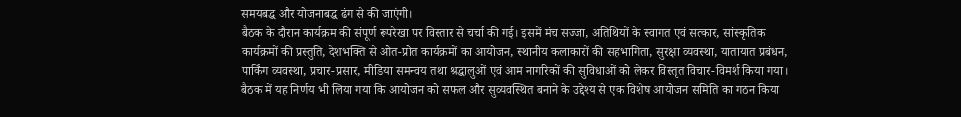समयबद्ध और योजनाबद्ध ढंग से की जाएंगी।
बैठक के दौरान कार्यक्रम की संपूर्ण रूपरेखा पर विस्तार से चर्चा की गई। इसमें मंच सज्जा, अतिथियों के स्वागत एवं सत्कार, सांस्कृतिक कार्यक्रमों की प्रस्तुति, देशभक्ति से ओत-प्रोत कार्यक्रमों का आयोजन, स्थानीय कलाकारों की सहभागिता, सुरक्षा व्यवस्था, यातायात प्रबंधन, पार्किंग व्यवस्था, प्रचार-प्रसार, मीडिया समन्वय तथा श्रद्धालुओं एवं आम नागरिकों की सुविधाओं को लेकर विस्तृत विचार-विमर्श किया गया।
बैठक में यह निर्णय भी लिया गया कि आयोजन को सफल और सुव्यवस्थित बनाने के उद्देश्य से एक विशेष आयोजन समिति का गठन किया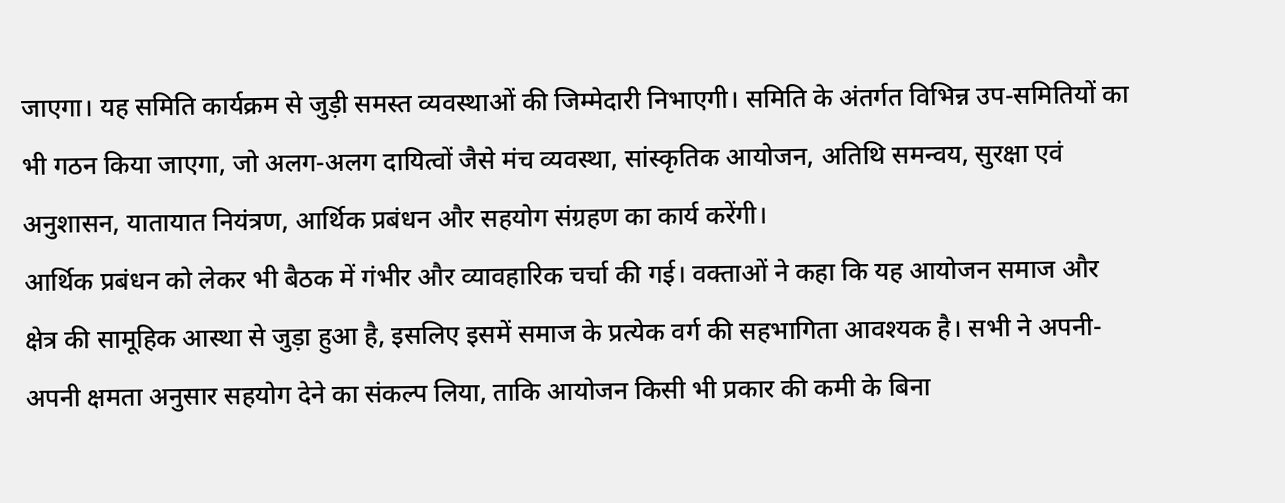जाएगा। यह समिति कार्यक्रम से जुड़ी समस्त व्यवस्थाओं की जिम्मेदारी निभाएगी। समिति के अंतर्गत विभिन्न उप-समितियों का भी गठन किया जाएगा, जो अलग-अलग दायित्वों जैसे मंच व्यवस्था, सांस्कृतिक आयोजन, अतिथि समन्वय, सुरक्षा एवं अनुशासन, यातायात नियंत्रण, आर्थिक प्रबंधन और सहयोग संग्रहण का कार्य करेंगी।
आर्थिक प्रबंधन को लेकर भी बैठक में गंभीर और व्यावहारिक चर्चा की गई। वक्ताओं ने कहा कि यह आयोजन समाज और क्षेत्र की सामूहिक आस्था से जुड़ा हुआ है, इसलिए इसमें समाज के प्रत्येक वर्ग की सहभागिता आवश्यक है। सभी ने अपनी-अपनी क्षमता अनुसार सहयोग देने का संकल्प लिया, ताकि आयोजन किसी भी प्रकार की कमी के बिना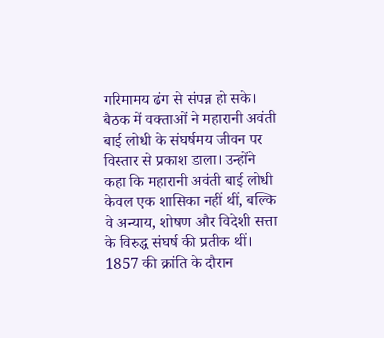गरिमामय ढंग से संपन्न हो सके।
बैठक में वक्ताओं ने महारानी अवंती बाई लोधी के संघर्षमय जीवन पर विस्तार से प्रकाश डाला। उन्होंने कहा कि महारानी अवंती बाई लोधी केवल एक शासिका नहीं थीं, बल्कि वे अन्याय, शोषण और विदेशी सत्ता के विरुद्ध संघर्ष की प्रतीक थीं। 1857 की क्रांति के दौरान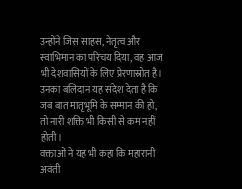उन्होंने जिस साहस, नेतृत्व और स्वाभिमान का परिचय दिया, वह आज भी देशवासियों के लिए प्रेरणास्रोत है। उनका बलिदान यह संदेश देता है कि जब बात मातृभूमि के सम्मान की हो, तो नारी शक्ति भी किसी से कम नहीं होती।
वक्ताओं ने यह भी कहा कि महारानी अवंती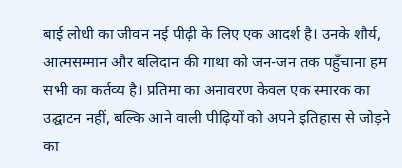बाई लोधी का जीवन नई पीढ़ी के लिए एक आदर्श है। उनके शौर्य, आत्मसम्मान और बलिदान की गाथा को जन-जन तक पहुँचाना हम सभी का कर्तव्य है। प्रतिमा का अनावरण केवल एक स्मारक का उद्घाटन नहीं, बल्कि आने वाली पीढ़ियों को अपने इतिहास से जोड़ने का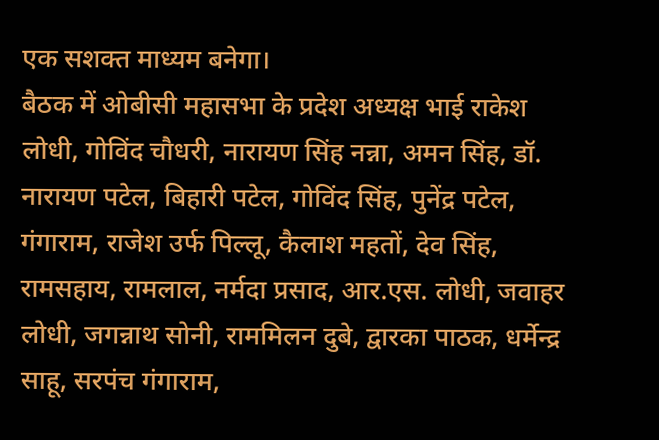एक सशक्त माध्यम बनेगा।
बैठक में ओबीसी महासभा के प्रदेश अध्यक्ष भाई राकेश लोधी, गोविंद चौधरी, नारायण सिंह नन्ना, अमन सिंह, डॉ. नारायण पटेल, बिहारी पटेल, गोविंद सिंह, पुनेंद्र पटेल, गंगाराम, राजेश उर्फ पिल्लू, कैलाश महतों, देव सिंह, रामसहाय, रामलाल, नर्मदा प्रसाद, आर.एस. लोधी, जवाहर लोधी, जगन्नाथ सोनी, राममिलन दुबे, द्वारका पाठक, धर्मेन्द्र साहू, सरपंच गंगाराम,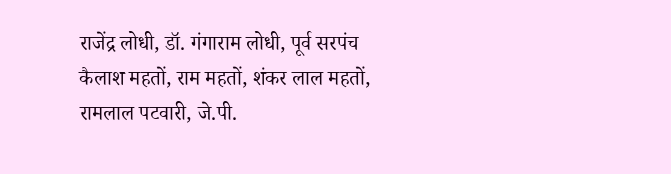राजेंद्र लोधी, डॉ. गंगाराम लोधी, पूर्व सरपंच कैलाश महतों, राम महतों, शंकर लाल महतों, रामलाल पटवारी, जे.पी.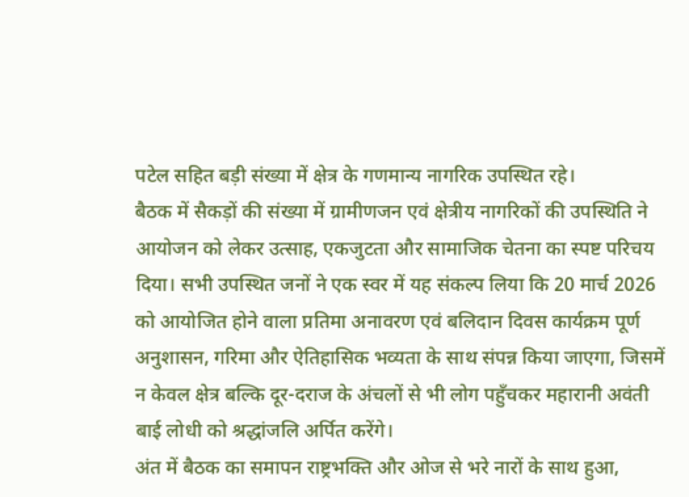पटेल सहित बड़ी संख्या में क्षेत्र के गणमान्य नागरिक उपस्थित रहे।
बैठक में सैकड़ों की संख्या में ग्रामीणजन एवं क्षेत्रीय नागरिकों की उपस्थिति ने आयोजन को लेकर उत्साह, एकजुटता और सामाजिक चेतना का स्पष्ट परिचय दिया। सभी उपस्थित जनों ने एक स्वर में यह संकल्प लिया कि 20 मार्च 2026 को आयोजित होने वाला प्रतिमा अनावरण एवं बलिदान दिवस कार्यक्रम पूर्ण अनुशासन, गरिमा और ऐतिहासिक भव्यता के साथ संपन्न किया जाएगा, जिसमें न केवल क्षेत्र बल्कि दूर-दराज के अंचलों से भी लोग पहुँचकर महारानी अवंती बाई लोधी को श्रद्धांजलि अर्पित करेंगे।
अंत में बैठक का समापन राष्ट्रभक्ति और ओज से भरे नारों के साथ हुआ,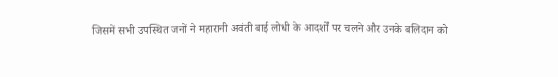जिसमें सभी उपस्थित जनों ने महारानी अवंती बाई लोधी के आदर्शों पर चलने और उनके बलिदान को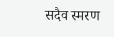सदैव स्मरण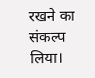रखने का संकल्प लिया।